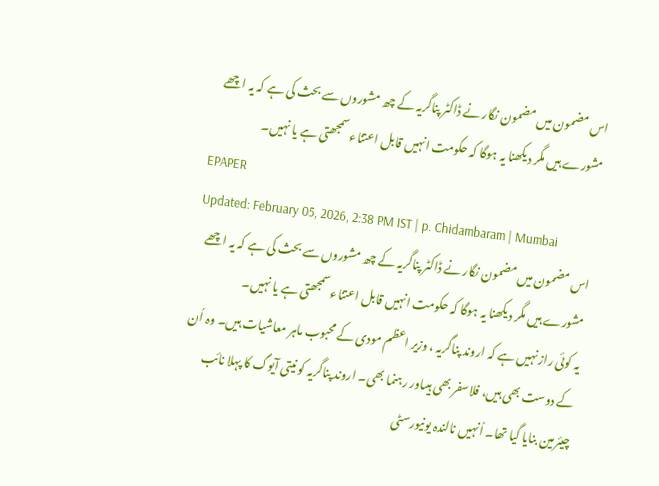اس مضمون میں مضمون نگار نے ڈاکٹر پناگریہ کے چھ مشوروں سے بحث کی ہے کہ یہ اچھے مشورے ہیں مگر دیکھنا یہ ہوگا کہ حکومت انہیں قابل اعتناء سمجھتی ہے یا نہیں۔
EPAPER
Updated: February 05, 2026, 2:38 PM IST | p. Chidambaram | Mumbai
اس مضمون میں مضمون نگار نے ڈاکٹر پناگریہ کے چھ مشوروں سے بحث کی ہے کہ یہ اچھے مشورے ہیں مگر دیکھنا یہ ہوگا کہ حکومت انہیں قابل اعتناء سمجھتی ہے یا نہیں۔
یہ کوئی راز نہیں ہے کہ اروند پناگریہ ، وزیر اعظم مودی کے محبوب ماہر معاشیات ہیں۔ وہ اُن کے دوست بھی ہیں، فلاسفر بھی ہیںاور رہنما بھی۔ اروند پناگریہ کو نیتی آیوگ کا پہلا نائب چیئرمین بنایا گیا تھا۔ اُنہیں نالندہ یونیورسٹی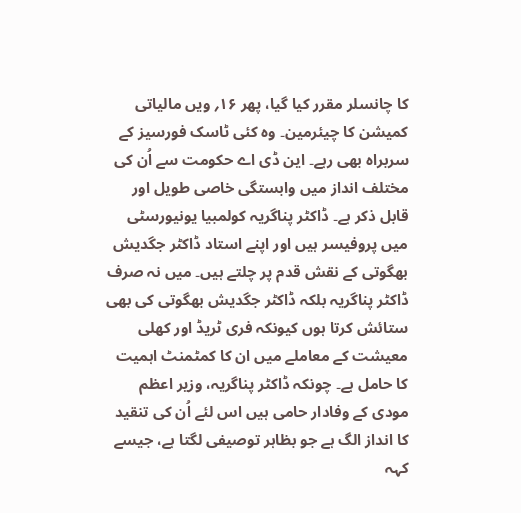کا چانسلر مقرر کیا گیا، پھر ۱۶؍ ویں مالیاتی کمیشن کا چیئرمین۔ وہ کئی ٹاسک فورسیز کے سربراہ بھی رہے۔ این ڈی اے حکومت سے اُن کی مختلف انداز میں وابستگی خاصی طویل اور قابل ذکر ہے۔ ڈاکٹر پناگریہ کولمبیا یونیورسٹی میں پروفیسر ہیں اور اپنے استاد ڈاکٹر جگدیش بھگوتی کے نقش قدم پر چلتے ہیں۔ میں نہ صرف ڈاکٹر پناگریہ بلکہ ڈاکٹر جگدیش بھگوتی کی بھی ستائش کرتا ہوں کیونکہ فری ٹریڈ اور کھلی معیشت کے معاملے میں ان کا کمٹمنٹ اہمیت کا حامل ہے۔ چونکہ ڈاکٹر پناگریہ، وزیر اعظم مودی کے وفادار حامی ہیں اس لئے اُن کی تنقید کا انداز الگ ہے جو بظاہر توصیفی لگتا ہے، جیسے کہہ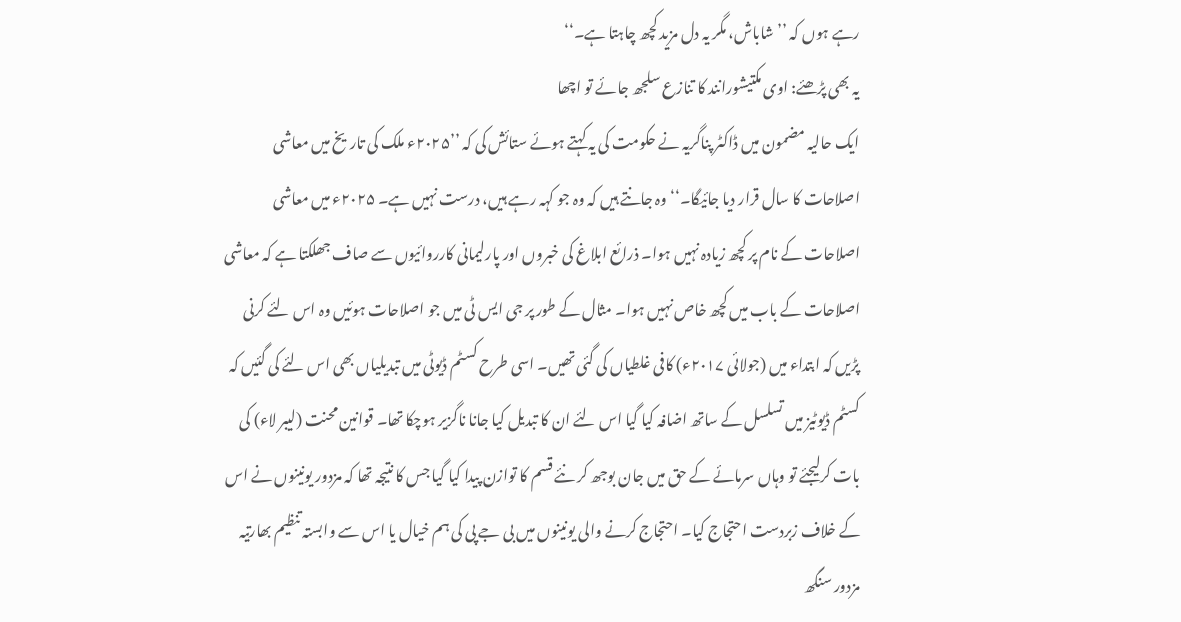رہے ہوں کہ ’’شاباش، مگر یہ دل مزید کچھ چاہتا ہے۔‘‘
یہ بھی پڑھئے: اوی مکتیشورانند کا تنازع سلجھ جائے تو اچھا
ایک حالیہ مضمون میں ڈاکٹر پناگریہ نے حکومت کی یہ کہتے ہوئے ستائش کی کہ ’’۲۰۲۵ء ملک کی تاریخ میں معاشی اصلاحات کا سال قرار دیا جائیگا۔‘‘ وہ جانتے ہیں کہ وہ جو کہہ رہے ہیں، درست نہیں ہے۔ ۲۰۲۵ء میں معاشی اصلاحات کے نام پر کچھ زیادہ نہیں ہوا۔ ذرائع ابلاغ کی خبروں اور پارلیمانی کارروائیوں سے صاف جھلکتا ہے کہ معاشی اصلاحات کے باب میں کچھ خاص نہیں ہوا۔ مثال کے طور پر جی ایس ٹی میں جو اصلاحات ہوئیں وہ اس لئے کرنی پڑیں کہ ابتداء میں (جولائی ۲۰۱۷ء) کافی غلطیاں کی گئی تھیں۔ اسی طرح کسٹم ڈیوٹی میں تبدیلیاں بھی اس لئے کی گئیں کہ کسٹم ڈیوٹیز میں تسلسل کے ساتھ اضافہ کیا گیا اس لئے ان کا تبدیل کیا جانا ناگزیر ہوچکا تھا۔ قوانین محنت (لیبر لاء) کی بات کرلیجئے تو وہاں سرمائے کے حق میں جان بوجھ کر نئے قسم کا توازن پیدا کیا گیا جس کا نتیجہ تھا کہ مزدور یونینوں نے اس کے خلاف زبردست احتجاج کیا۔ احتجاج کرنے والی یونینوں میں بی جے پی کی ہم خیال یا اس سے وابستہ تنظیم بھارتیہ مزدور سنگھ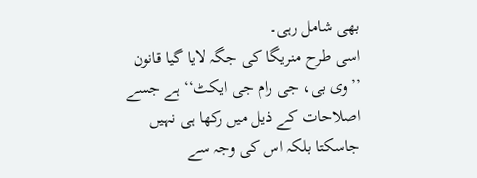بھی شامل رہی۔
اسی طرح منریگا کی جگہ لایا گیا قانون ’’وی بی، جی رام جی ایکٹ‘‘ ہے جسے اصلاحات کے ذیل میں رکھا ہی نہیں جاسکتا بلکہ اس کی وجہ سے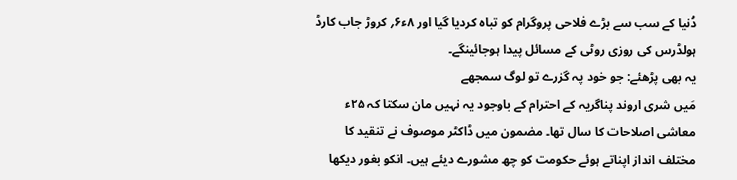دُنیا کے سب سے بڑے فلاحی پروگرام کو تباہ کردیا گیا اور ۸ء۶؍ کروڑ جاب کارڈ ہولڈرس کی روزی روٹی کے مسائل پیدا ہوجائینگے۔
یہ بھی پڑھئے: جو خود پہ گزرے تو لوگ سمجھے
مَیں شری اروند پناگریہ کے احترام کے باوجود یہ نہیں مان سکتا کہ ۲۵ء معاشی اصلاحات کا سال تھا۔ مضمون میں ڈاکٹر موصوف نے تنقید کا مختلف انداز اپناتے ہوئے حکومت کو چھ مشورے دیئے ہیں۔ انکو بغور دیکھا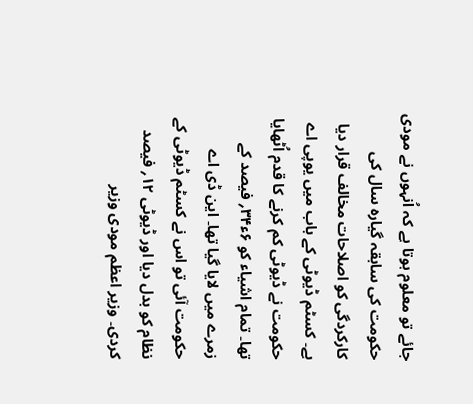جائے تو معلوم ہوتا ہے کہ اُنہوں نے مودی حکومت کی سابقہ گیارہ سال کی کارکردگی کو اصلاحات مخالف قرار دیا ہے۔ کسٹم ڈیوٹی کے باب میں یوپی اے حکومت نے ڈیوٹی کم کرنے کا قدم اُٹھایا تھا۔ تمام اشیاء کو ۶ء۳۴؍ فیصد کے زمرے میں لایا گیا تھا۔ این ڈی اے حکومت آئی تو اس نے کسٹم ڈیوٹی کے نظام کو بدل دیا اور ڈیوٹی ۱۲؍ فیصد کردی۔ وزیر اعظم مودی وزیر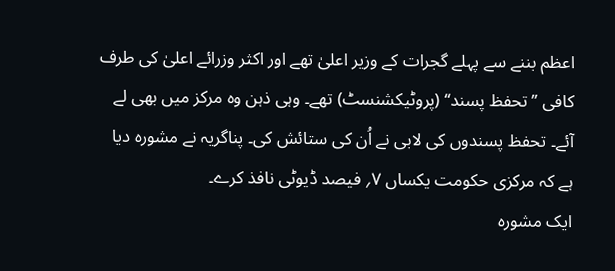اعظم بننے سے پہلے گجرات کے وزیر اعلیٰ تھے اور اکثر وزرائے اعلیٰ کی طرف کافی ’’تحفظ پسند‘‘ (پروٹیکشنسٹ) تھے۔ وہی ذہن وہ مرکز میں بھی لے آئے۔ تحفظ پسندوں کی لابی نے اُن کی ستائش کی۔ پناگریہ نے مشورہ دیا ہے کہ مرکزی حکومت یکساں ۷؍ فیصد ڈیوٹی نافذ کرے۔
ایک مشورہ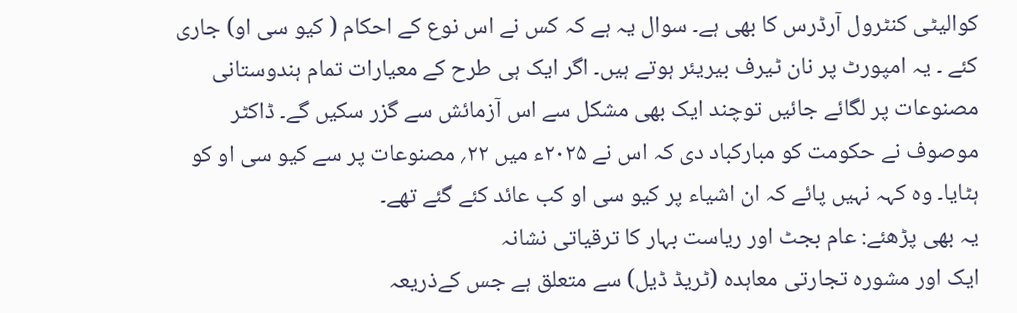کوالیٹی کنٹرول آرڈرس کا بھی ہے۔ سوال یہ ہے کہ کس نے اس نوع کے احکام ( کیو سی او) جاری کئے ۔ یہ امپورٹ پر نان ٹیرف بیریئر ہوتے ہیں۔ اگر ایک ہی طرح کے معیارات تمام ہندوستانی مصنوعات پر لگائے جائیں توچند ایک بھی مشکل سے اس آزمائش سے گزر سکیں گے۔ ڈاکٹر موصوف نے حکومت کو مبارکباد دی کہ اس نے ۲۰۲۵ء میں ۲۲؍ مصنوعات پر سے کیو سی او کو ہٹایا۔ وہ کہہ نہیں پائے کہ ان اشیاء پر کیو سی او کب عائد کئے گئے تھے۔
یہ بھی پڑھئے: عام بجٹ اور ریاست بہار کا ترقیاتی نشانہ
ایک اور مشورہ تجارتی معاہدہ (ٹریڈ ڈیل) سے متعلق ہے جس کےذریعہ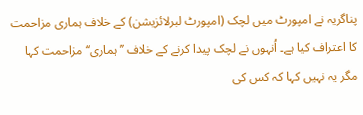پناگریہ نے امپورٹ میں لچک (امپورٹ لبرلائزیشن) کے خلاف ہماری مزاحمت کا اعتراف کیا ہے۔ اُنہوں نے لچک پیدا کرنے کے خلاف ’’ہماری‘‘ مزاحمت کہا مگر یہ نہیں کہا کہ کس کی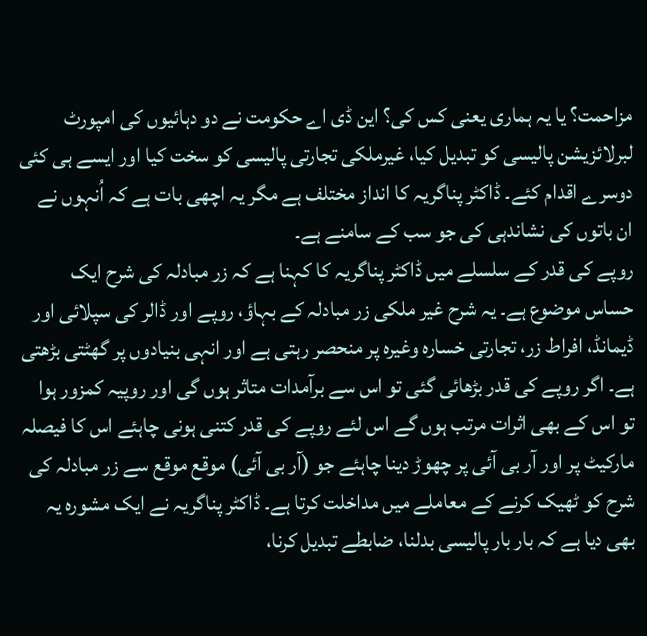مزاحمت؟ یا یہ ہماری یعنی کس کی؟ این ڈی اے حکومت نے دو دہائیوں کی امپورٹ لبرلائزیشن پالیسی کو تبدیل کیا، غیرملکی تجارتی پالیسی کو سخت کیا اور ایسے ہی کئی دوسرے اقدام کئے۔ ڈاکٹر پناگریہ کا انداز مختلف ہے مگر یہ اچھی بات ہے کہ اُنہوں نے ان باتوں کی نشاندہی کی جو سب کے سامنے ہے۔
روپے کی قدر کے سلسلے میں ڈاکٹر پناگریہ کا کہنا ہے کہ زر مبادلہ کی شرح ایک حساس موضوع ہے۔ یہ شرح غیر ملکی زر مبادلہ کے بہاؤ، روپے اور ڈالر کی سپلائی اور ڈیمانڈ، افراط زر، تجارتی خسارہ وغیرہ پر منحصر رہتی ہے اور انہی بنیادوں پر گھٹتی بڑھتی ہے۔ اگر روپے کی قدر بڑھائی گئی تو اس سے برآمدات متاثر ہوں گی اور روپیہ کمزور ہوا تو اس کے بھی اثرات مرتب ہوں گے اس لئے روپے کی قدر کتنی ہونی چاہئے اس کا فیصلہ مارکیٹ پر اور آر بی آئی پر چھوڑ دینا چاہئے جو (آر بی آئی) موقع موقع سے زر مبادلہ کی شرح کو ٹھیک کرنے کے معاملے میں مداخلت کرتا ہے۔ ڈاکٹر پناگریہ نے ایک مشورہ یہ بھی دیا ہے کہ بار بار پالیسی بدلنا، ضابطے تبدیل کرنا،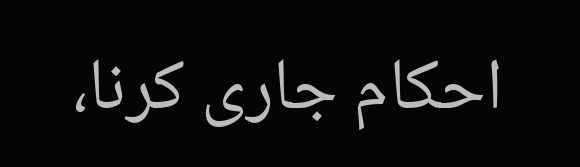احکام جاری کرنا،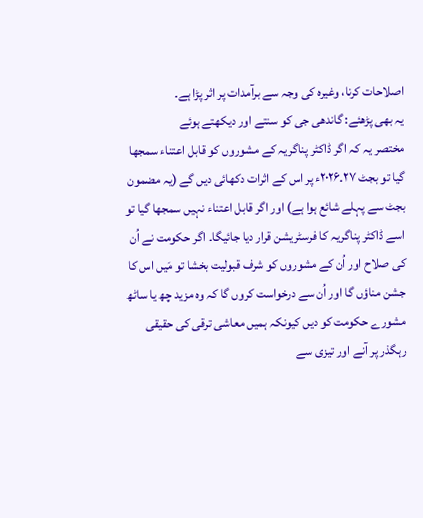اصلاحات کرنا، وغیرہ کی وجہ سے برآمدات پر اثر پڑا ہے۔
یہ بھی پڑھئے: گاندھی جی کو سنتے اور دیکھتے ہوئے
مختصر یہ کہ اگر ڈاکٹر پناگریہ کے مشوروں کو قابل اعتناء سمجھا گیا تو بجٹ ۲۷۔۲۰۲۶ء پر اس کے اثرات دکھائی دیں گے (یہ مضمون بجٹ سے پہلے شائع ہوا ہے) اور اگر قابل اعتناء نہیں سمجھا گیا تو اسے ڈاکٹر پناگریہ کا فرسٹریشن قرار دیا جائیگا۔ اگر حکومت نے اُن کی صلاح اور اُن کے مشوروں کو شرف قبولیت بخشا تو مَیں اس کا جشن مناؤں گا اور اُن سے درخواست کروں گا کہ وہ مزید چھ یا ساٹھ مشورے حکومت کو دیں کیونکہ ہمیں معاشی ترقی کی حقیقی رہگذر پر آنے اور تیزی سے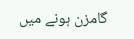گامزن ہونے میں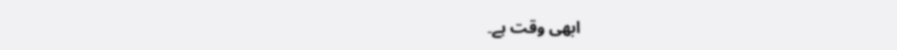ابھی وقت ہے۔